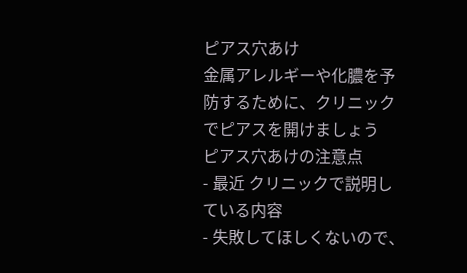ピアス穴あけ
金属アレルギーや化膿を予防するために、クリニックでピアスを開けましょう
ピアス穴あけの注意点
- 最近 クリニックで説明している内容
- 失敗してほしくないので、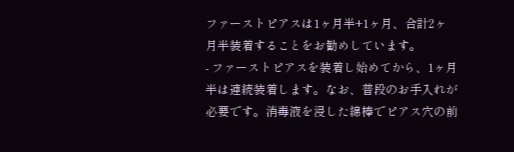ファーストピアスは1ヶ月半+1ヶ月、合計2ヶ月半装着することをお勧めしています。
- ファーストピアスを装着し始めてから、1ヶ月半は連続装着します。なお、普段のお手入れが必要です。消毒液を浸した綿棒でピアス穴の前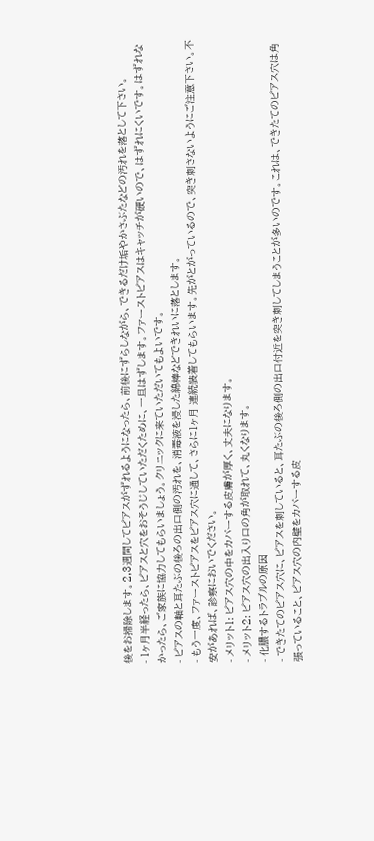後をお掃除します。2,3週間してピアスがずれるようになったら、前後にずらしながら、できるだけ垢やかさぶたなどの汚れを落として下さい。
- 1ヶ月半経ったら、ピアスと穴をおそうじしていただくために、一旦はずします。ファーストピアスはキャッチが硬いので、はずれにくいです。はずれなかったら、ご家族に協力してもらいましょう。クリニックに来ていただいてもよいです。
- ピアスの軸と耳たぶの後ろの出口側の汚れを、消毒液を浸した綿棒などできれいに落とします。
- もう一度、ファーストピアスをピアス穴に通して、さらに1ヶ月 連続装着してもらいます。先がとがっているので、突き刺さないようにご注意下さい。不安があれば、診察においでください。
- メリット1: ピアス穴の中をカバーする皮膚が厚く、丈夫になります。
- メリット2: ピアス穴の出入り口の角が取れて、丸くなります。
- 化膿するトラブルの原因
- できたてのピアス穴に、ピアスを刺していると、耳たぶの後ろ側の出口付近を突き刺してしまうことが多いのです。これは、できたてのピアス穴は角張っていること、ピアス穴の内壁をカバーする皮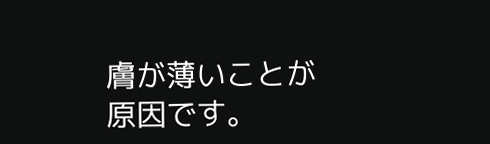膚が薄いことが原因です。